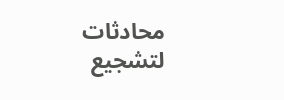محادثات لتشجيع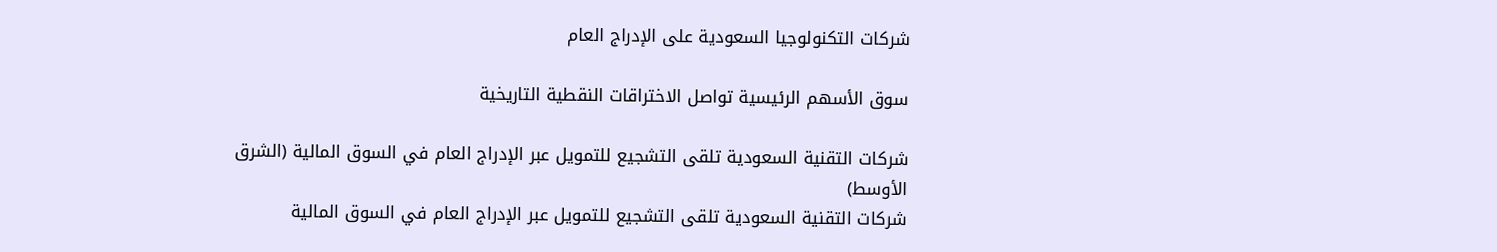شركات التكنولوجيا السعودية على الإدراج العام

سوق الأسهم الرئيسية تواصل الاختراقات النقطية التاريخية

شركات التقنية السعودية تلقى التشجيع للتمويل عبر الإدراج العام في السوق المالية (الشرق الأوسط)
شركات التقنية السعودية تلقى التشجيع للتمويل عبر الإدراج العام في السوق المالية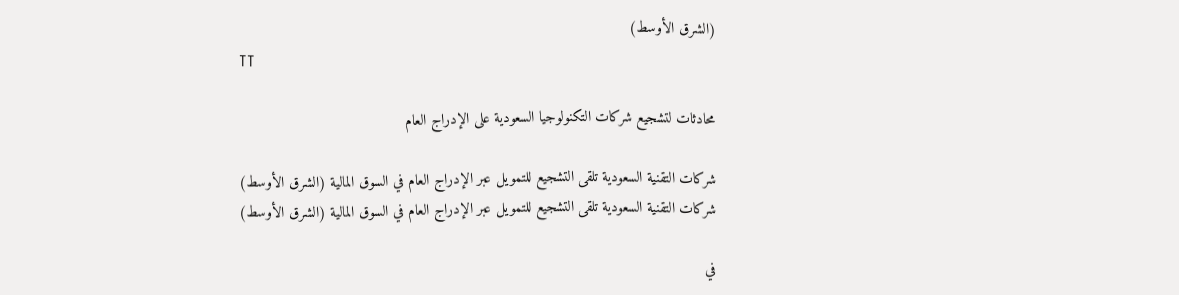(الشرق الأوسط)
TT

محادثات لتشجيع شركات التكنولوجيا السعودية على الإدراج العام

شركات التقنية السعودية تلقى التشجيع للتمويل عبر الإدراج العام في السوق المالية (الشرق الأوسط)
شركات التقنية السعودية تلقى التشجيع للتمويل عبر الإدراج العام في السوق المالية (الشرق الأوسط)

في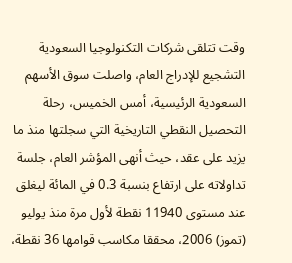وقت تتلقى شركات التكنولوجيا السعودية التشجيع للإدراج العام، واصلت سوق الأسهم السعودية الرئيسية، أمس الخميس، رحلة التحصيل النقطي التاريخية التي سجلتها منذ ما يزيد على عقد، حيث أنهى المؤشر العام، جلسة تداولاته على ارتفاع بنسبة 0.3 في المائة ليغلق عند مستوى 11940 نقطة لأول مرة منذ يوليو (تموز) 2006، محققا مكاسب قوامها 36 نقطة،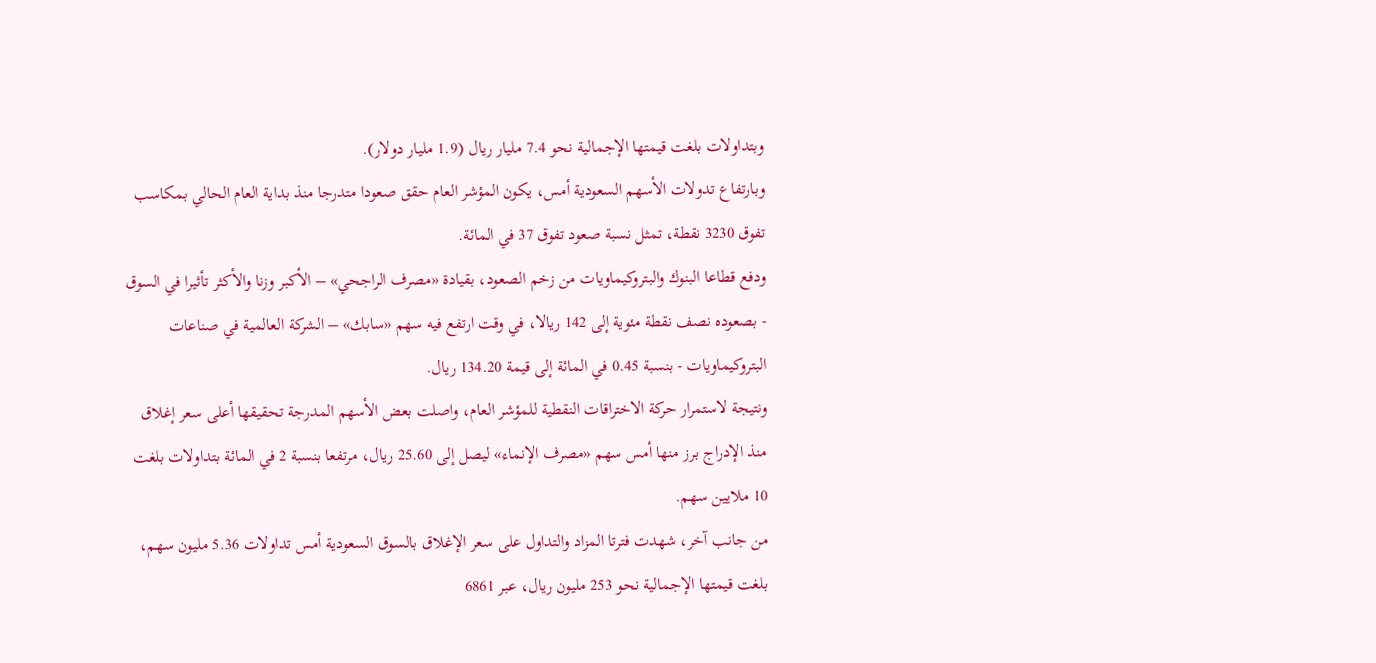وبتداولات بلغت قيمتها الإجمالية نحو 7.4 مليار ريال (1.9 مليار دولار).
وبارتفاع تدولات الأسهم السعودية أمس، يكون المؤشر العام حقق صعودا متدرجا منذ بداية العام الحالي بمكاسب تفوق 3230 نقطة، تمثل نسبة صعود تفوق 37 في المائة.
ودفع قطاعا البنوك والبتروكيماويات من زخم الصعود، بقيادة «مصرف الراجحي» – الأكبر وزنا والأكثر تأثيرا في السوق - بصعوده نصف نقطة مئوية إلى 142 ريالا، في وقت ارتفع فيه سهم «سابك» – الشركة العالمية في صناعات البتروكيماويات - بنسبة 0.45 في المائة إلى قيمة 134.20 ريال.
ونتيجة لاستمرار حركة الاختراقات النقطية للمؤشر العام، واصلت بعض الأسهم المدرجة تحقيقها أعلى سعر إغلاق منذ الإدراج برز منها أمس سهم «مصرف الإنماء» ليصل إلى 25.60 ريال، مرتفعا بنسبة 2 في المائة بتداولات بلغت 10 ملايين سهم.
من جانب آخر، شهدت فترتا المزاد والتداول على سعر الإغلاق بالسوق السعودية أمس تداولات 5.36 مليون سهم، بلغت قيمتها الإجمالية نحو 253 مليون ريال، عبر 6861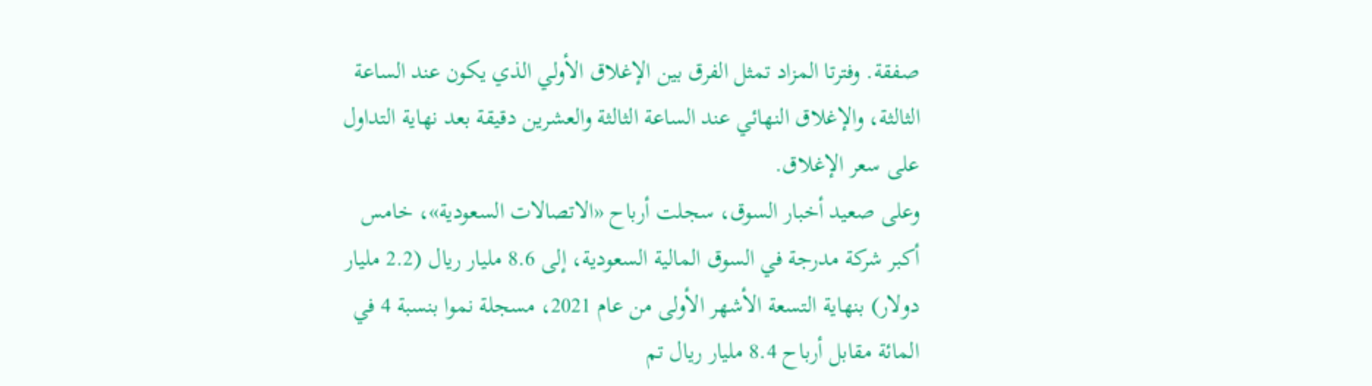صفقة. وفترتا المزاد تمثل الفرق بين الإغلاق الأولي الذي يكون عند الساعة الثالثة، والإغلاق النهائي عند الساعة الثالثة والعشرين دقيقة بعد نهاية التداول على سعر الإغلاق.
وعلى صعيد أخبار السوق، سجلت أرباح «الاتصالات السعودية»، خامس أكبر شركة مدرجة في السوق المالية السعودية، إلى 8.6 مليار ريال (2.2 مليار دولار) بنهاية التسعة الأشهر الأولى من عام 2021، مسجلة نموا بنسبة 4 في المائة مقابل أرباح 8.4 مليار ريال تم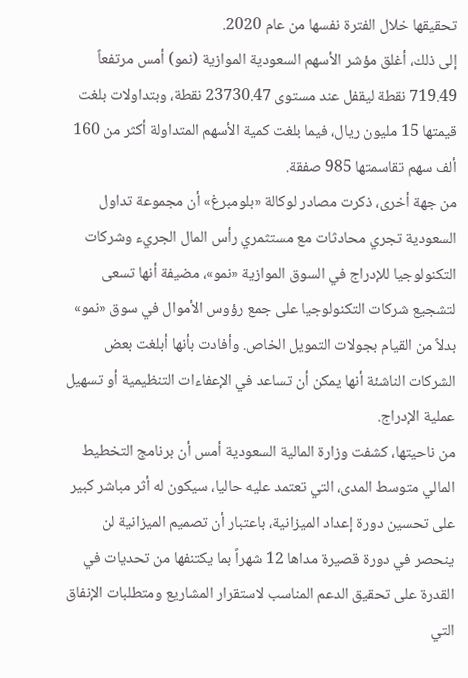تحقيقها خلال الفترة نفسها من عام 2020.
إلى ذلك، أغلق مؤشر الأسهم السعودية الموازية (نمو) أمس مرتفعاً 719.49 نقطة ليقفل عند مستوى 23730.47 نقطة، وبتداولات بلغت قيمتها 15 مليون ريال، فيما بلغت كمية الأسهم المتداولة أكثر من 160 ألف سهم تقاسمتها 985 صفقة.
من جهة أخرى، ذكرت مصادر لوكالة «بلومبرغ» أن مجموعة تداول السعودية تجري محادثات مع مستثمري رأس المال الجريء وشركات التكنولوجيا للإدراج في السوق الموازية «نمو»، مضيفة أنها تسعى لتشجيع شركات التكنولوجيا على جمع رؤوس الأموال في سوق «نمو» بدلاً من القيام بجولات التمويل الخاص. وأفادت بأنها أبلغت بعض الشركات الناشئة أنها يمكن أن تساعد في الإعفاءات التنظيمية أو تسهيل عملية الإدراج.
من ناحيتها، كشفت وزارة المالية السعودية أمس أن برنامج التخطيط المالي متوسط المدى، التي تعتمد عليه حاليا، سيكون له أثر مباشر كبير على تحسين دورة إعداد الميزانية، باعتبار أن تصميم الميزانية لن ينحصر في دورة قصيرة مداها 12 شهراً بما يكتنفها من تحديات في القدرة على تحقيق الدعم المناسب لاستقرار المشاريع ومتطلبات الإنفاق التي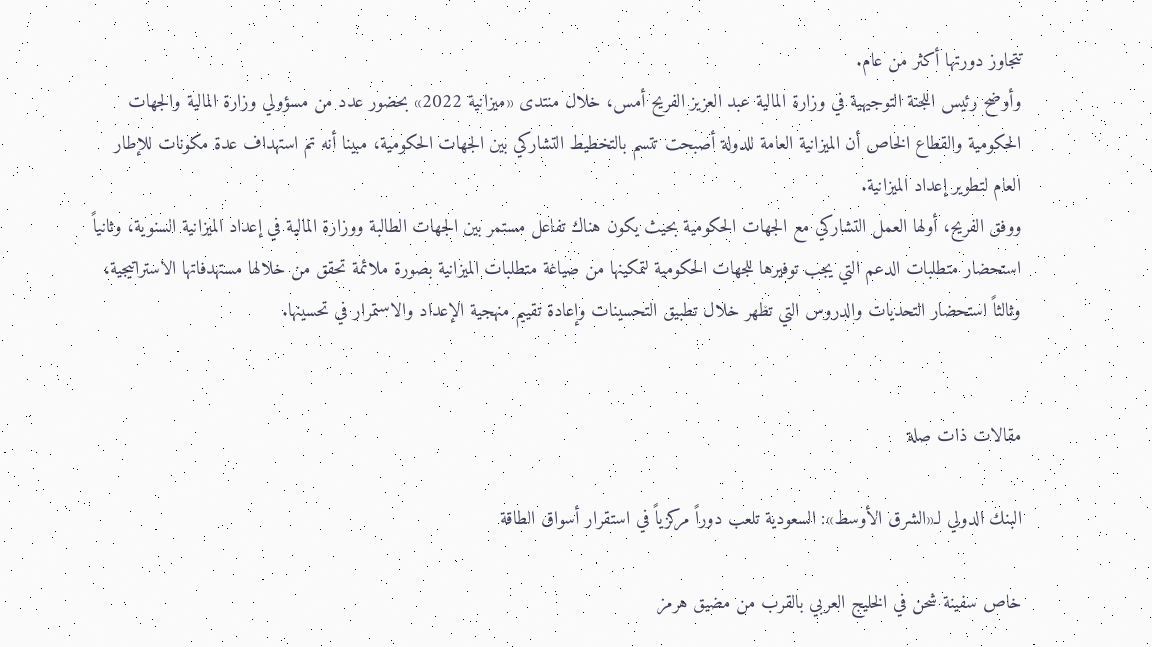تتجاوز دورتها أكثر من عام.
وأوضح رئيس اللجنة التوجيهية في وزارة المالية عبد العزيز الفريح أمس، خلال منتدى «ميزانية 2022» بحضور عدد من مسؤولي وزارة المالية والجهات الحكومية والقطاع الخاص أن الميزانية العامة للدولة أصبحت تتسم بالتخطيط التشاركي بين الجهات الحكومية، مبينا أنه تم استهداف عدة مكونات للإطار العام لتطوير إعداد الميزانية.
ووفق الفريح، أولها العمل التشاركي مع الجهات الحكومية بحيث يكون هناك تفاعل مستمر بين الجهات الطالبة ووزارة المالية في إعداد الميزانية السنوية، وثانياً استحضار متطلبات الدعم التي يجب توفيرها للجهات الحكومية لتمكينها من صياغة متطلبات الميزانية بصورة ملائمة تحقق من خلالها مستهدفاتها الاستراتيجية، وثالثاً استحضار التحديات والدروس التي تظهر خلال تطبيق التحسينات وإعادة تقييم منهجية الإعداد والاستمرار في تحسينها.


مقالات ذات صلة

البنك الدولي لـ«الشرق الأوسط»: السعودية تلعب دوراً مركزياً في استقرار أسواق الطاقة

خاص سفينة شحن في الخليج العربي بالقرب من مضيق هرمز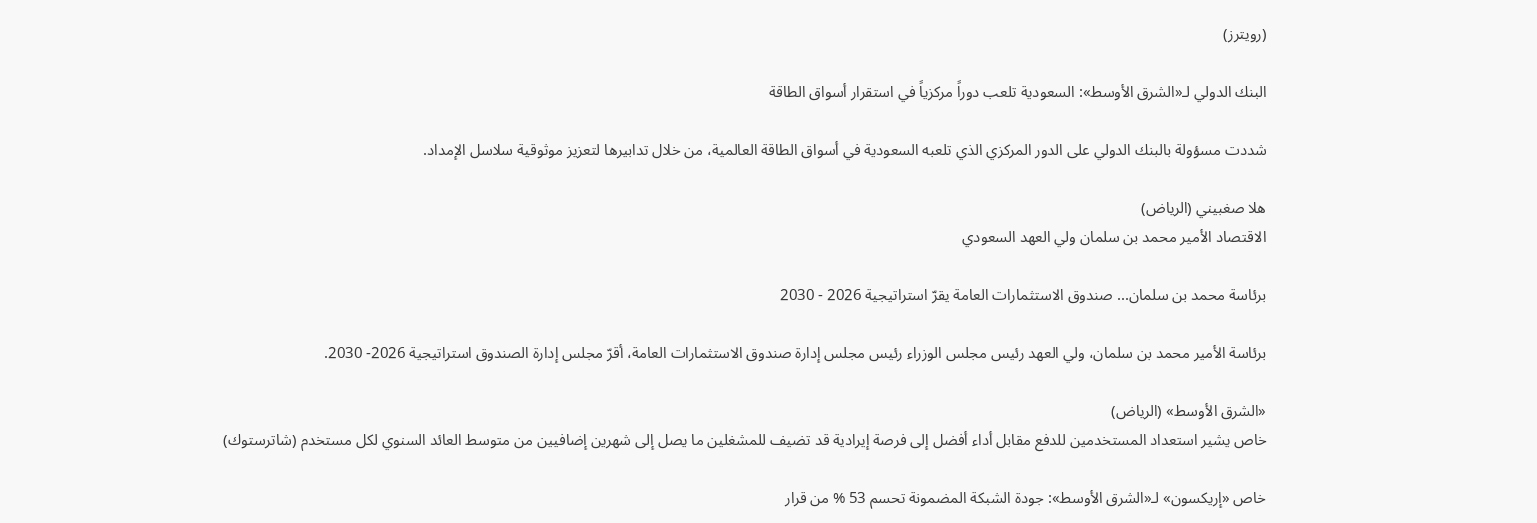(رويترز)

البنك الدولي لـ«الشرق الأوسط»: السعودية تلعب دوراً مركزياً في استقرار أسواق الطاقة

شددت مسؤولة بالبنك الدولي على الدور المركزي الذي تلعبه السعودية في أسواق الطاقة العالمية، من خلال تدابيرها لتعزيز موثوقية سلاسل الإمداد.

هلا صغبيني (الرياض)
الاقتصاد الأمير محمد بن سلمان ولي العهد السعودي

برئاسة محمد بن سلمان... صندوق الاستثمارات العامة يقرّ استراتيجية 2026 - 2030

برئاسة الأمير محمد بن سلمان، ولي العهد رئيس مجلس الوزراء رئيس مجلس إدارة صندوق الاستثمارات العامة، أقرّ مجلس إدارة الصندوق استراتيجية 2026- 2030.

«الشرق الأوسط» (الرياض)
خاص يشير استعداد المستخدمين للدفع مقابل أداء أفضل إلى فرصة إيرادية قد تضيف للمشغلين ما يصل إلى شهرين إضافيين من متوسط العائد السنوي لكل مستخدم (شاترستوك)

خاص «إريكسون» لـ«الشرق الأوسط»: جودة الشبكة المضمونة تحسم 53 % من قرار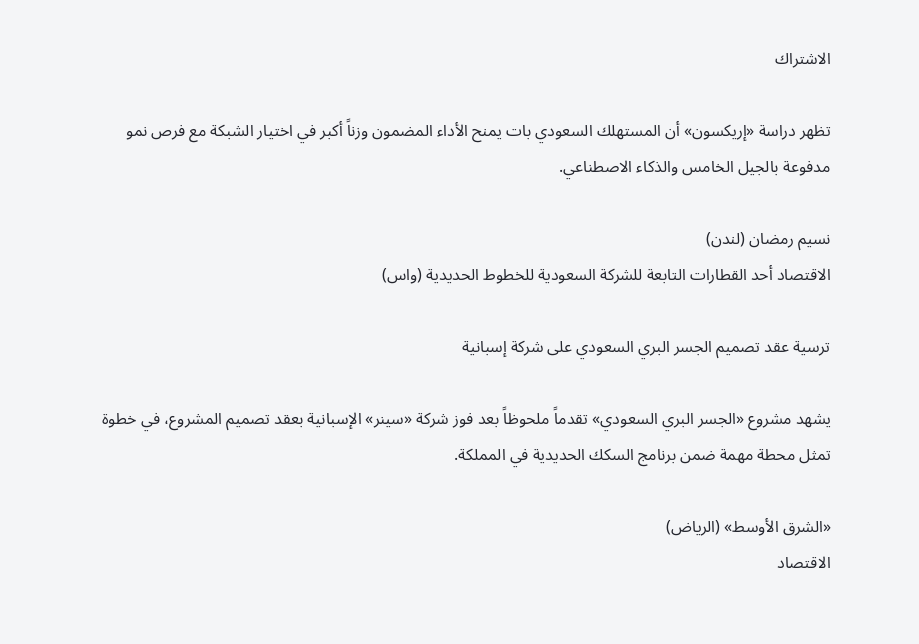الاشتراك

تظهر دراسة «إريكسون» أن المستهلك السعودي بات يمنح الأداء المضمون وزناً أكبر في اختيار الشبكة مع فرص نمو مدفوعة بالجيل الخامس والذكاء الاصطناعي.

نسيم رمضان (لندن)
الاقتصاد أحد القطارات التابعة للشركة السعودية للخطوط الحديدية (واس)

ترسية عقد تصميم الجسر البري السعودي على شركة إسبانية

يشهد مشروع «الجسر البري السعودي» تقدماً ملحوظاً بعد فوز شركة «سينر» الإسبانية بعقد تصميم المشروع، في خطوة تمثل محطة مهمة ضمن برنامج السكك الحديدية في المملكة.

«الشرق الأوسط» (الرياض)
الاقتصاد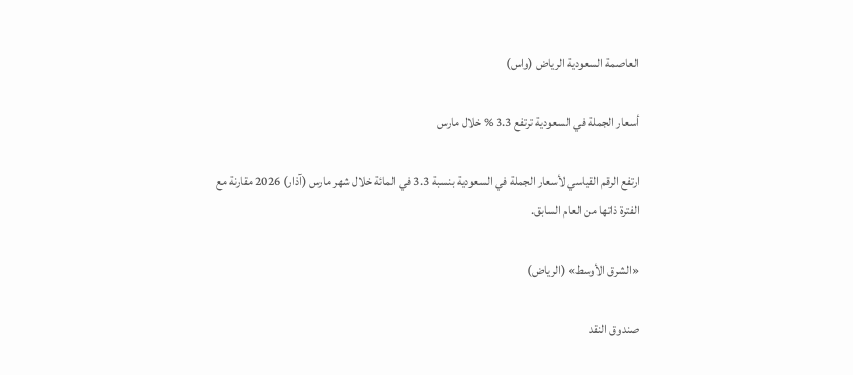العاصمة السعودية الرياض (واس)

أسعار الجملة في السعودية ترتفع 3.3 % خلال مارس

ارتفع الرقم القياسي لأسعار الجملة في السعودية بنسبة 3.3 في المائة خلال شهر مارس (آذار) 2026 مقارنة مع الفترة ذاتها من العام السابق.

«الشرق الأوسط» (الرياض)

صندوق النقد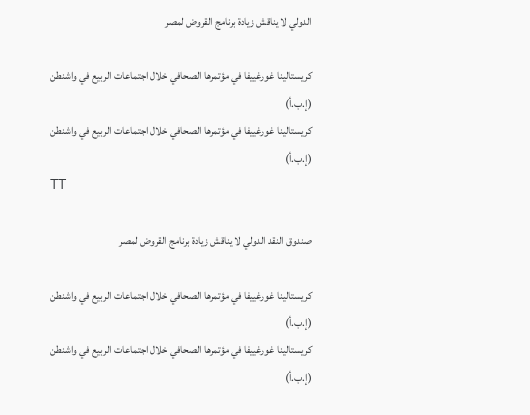الدولي لا يناقش زيادة برنامج القروض لمصر

كريستالينا غورغييفا في مؤتمرها الصحافي خلال اجتماعات الربيع في واشنطن (إ.ب.أ)
كريستالينا غورغييفا في مؤتمرها الصحافي خلال اجتماعات الربيع في واشنطن (إ.ب.أ)
TT

صندوق النقد الدولي لا يناقش زيادة برنامج القروض لمصر

كريستالينا غورغييفا في مؤتمرها الصحافي خلال اجتماعات الربيع في واشنطن (إ.ب.أ)
كريستالينا غورغييفا في مؤتمرها الصحافي خلال اجتماعات الربيع في واشنطن (إ.ب.أ)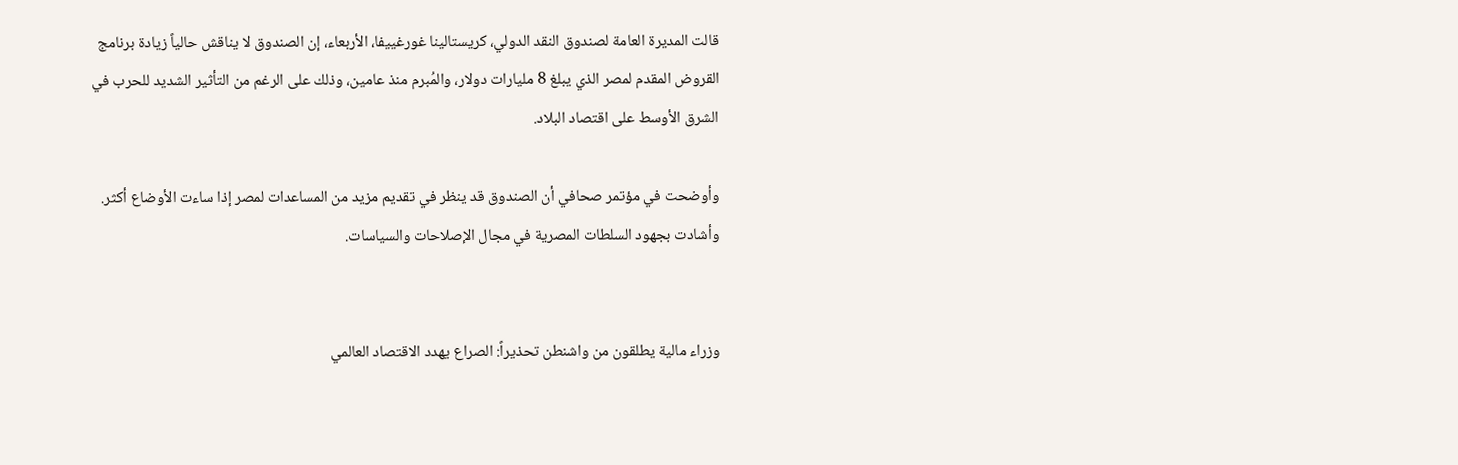قالت المديرة العامة لصندوق النقد الدولي، كريستالينا غورغييفا، الأربعاء، إن الصندوق لا يناقش حالياً زيادة برنامج القروض المقدم لمصر الذي يبلغ 8 مليارات دولار، والمُبرم منذ عامين، وذلك على الرغم من التأثير الشديد للحرب في الشرق الأوسط على اقتصاد البلاد.

وأوضحت في مؤتمر صحافي أن الصندوق قد ينظر في تقديم مزيد من المساعدات لمصر إذا ساءت الأوضاع أكثر. وأشادت بجهود السلطات المصرية في مجال الإصلاحات والسياسات.


وزراء مالية يطلقون من واشنطن تحذيراً: الصراع يهدد الاقتصاد العالمي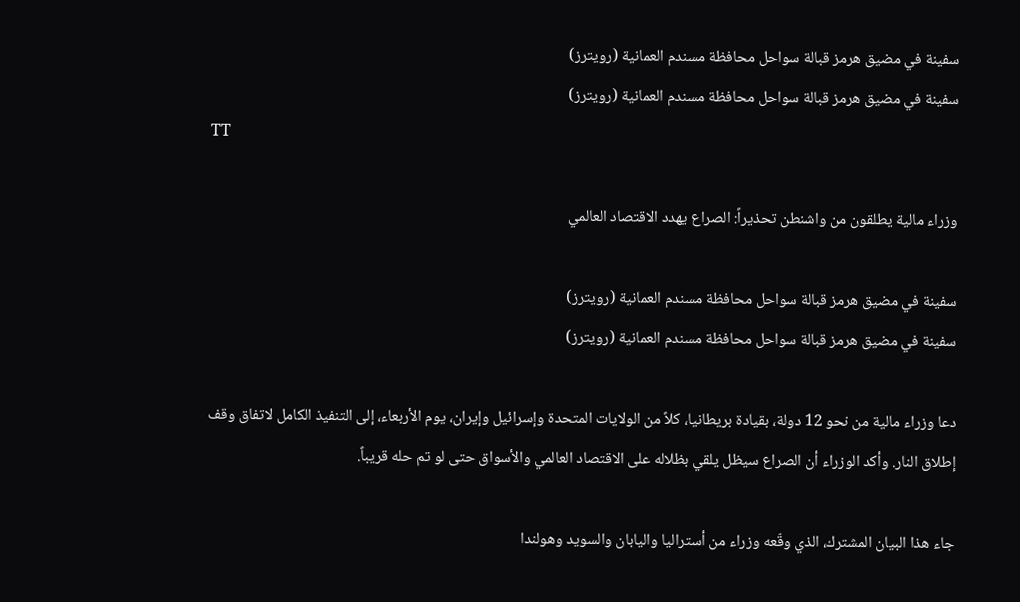سفينة في مضيق هرمز قبالة سواحل محافظة مسندم العمانية (رويترز)
سفينة في مضيق هرمز قبالة سواحل محافظة مسندم العمانية (رويترز)
TT

وزراء مالية يطلقون من واشنطن تحذيراً: الصراع يهدد الاقتصاد العالمي

سفينة في مضيق هرمز قبالة سواحل محافظة مسندم العمانية (رويترز)
سفينة في مضيق هرمز قبالة سواحل محافظة مسندم العمانية (رويترز)

دعا وزراء مالية من نحو 12 دولة، بقيادة بريطانيا، كلاً من الولايات المتحدة وإسرائيل وإيران، يوم الأربعاء، إلى التنفيذ الكامل لاتفاق وقف إطلاق النار. وأكد الوزراء أن الصراع سيظل يلقي بظلاله على الاقتصاد العالمي والأسواق حتى لو تم حله قريباً.

جاء هذا البيان المشترك، الذي وقّعه وزراء من أستراليا واليابان والسويد وهولندا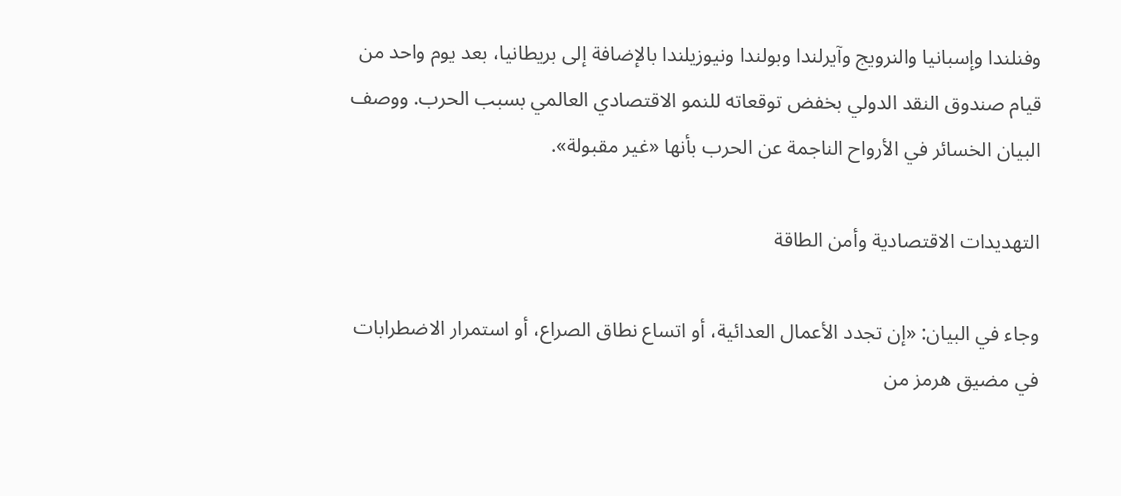وفنلندا وإسبانيا والنرويج وآيرلندا وبولندا ونيوزيلندا بالإضافة إلى بريطانيا، بعد يوم واحد من قيام صندوق النقد الدولي بخفض توقعاته للنمو الاقتصادي العالمي بسبب الحرب. ووصف البيان الخسائر في الأرواح الناجمة عن الحرب بأنها «غير مقبولة».

التهديدات الاقتصادية وأمن الطاقة

وجاء في البيان: «إن تجدد الأعمال العدائية، أو اتساع نطاق الصراع، أو استمرار الاضطرابات في مضيق هرمز من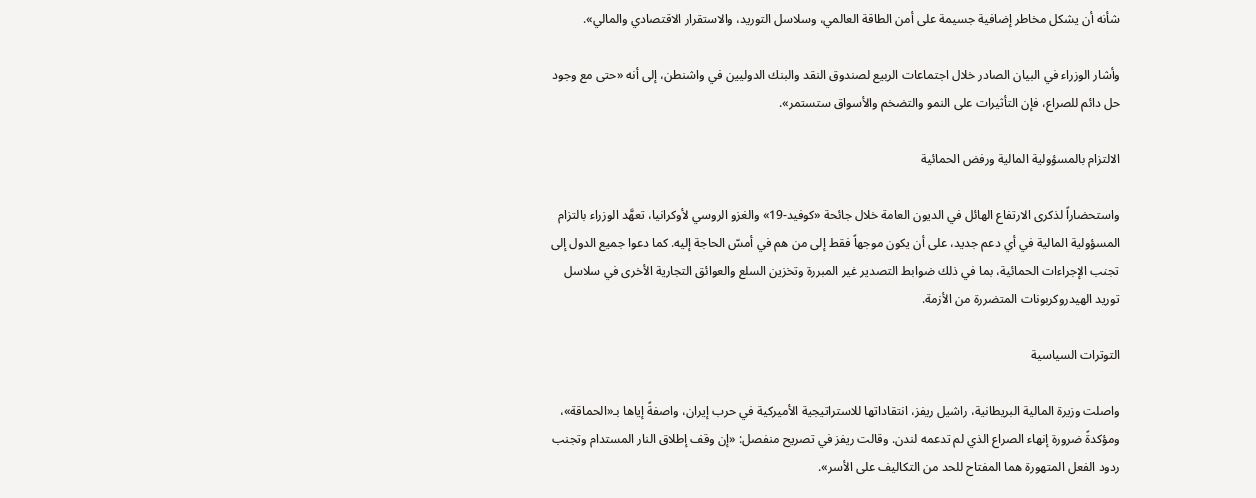شأنه أن يشكل مخاطر إضافية جسيمة على أمن الطاقة العالمي، وسلاسل التوريد، والاستقرار الاقتصادي والمالي».

وأشار الوزراء في البيان الصادر خلال اجتماعات الربيع لصندوق النقد والبنك الدوليين في واشنطن، إلى أنه «حتى مع وجود حل دائم للصراع، فإن التأثيرات على النمو والتضخم والأسواق ستستمر».

الالتزام بالمسؤولية المالية ورفض الحمائية

واستحضاراً لذكرى الارتفاع الهائل في الديون العامة خلال جائحة «كوفيد-19» والغزو الروسي لأوكرانيا، تعهَّد الوزراء بالتزام المسؤولية المالية في أي دعم جديد، على أن يكون موجهاً فقط إلى من هم في أمسّ الحاجة إليه. كما دعوا جميع الدول إلى تجنب الإجراءات الحمائية، بما في ذلك ضوابط التصدير غير المبررة وتخزين السلع والعوائق التجارية الأخرى في سلاسل توريد الهيدروكربونات المتضررة من الأزمة.

التوترات السياسية

واصلت وزيرة المالية البريطانية، راشيل ريفز، انتقاداتها للاستراتيجية الأميركية في حرب إيران، واصفةً إياها بـ«الحماقة»، ومؤكدةً ضرورة إنهاء الصراع الذي لم تدعمه لندن. وقالت ريفز في تصريح منفصل: «إن وقف إطلاق النار المستدام وتجنب ردود الفعل المتهورة هما المفتاح للحد من التكاليف على الأسر».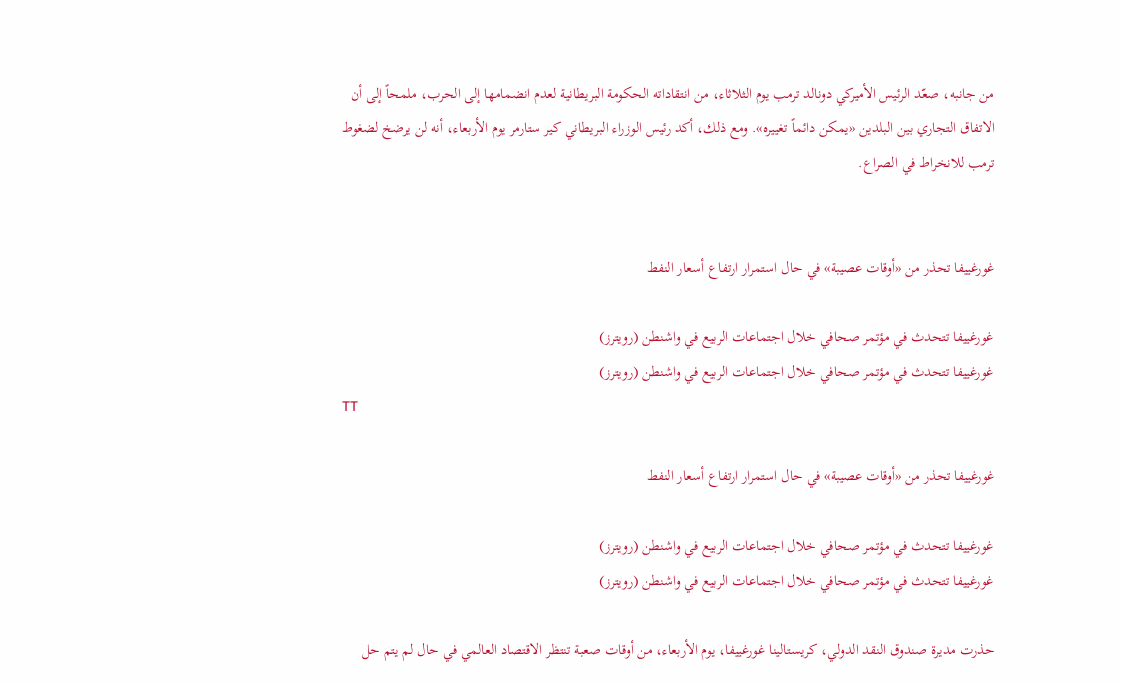من جانبه، صعّد الرئيس الأميركي دونالد ترمب يوم الثلاثاء، من انتقاداته الحكومة البريطانية لعدم انضمامها إلى الحرب، ملمحاً إلى أن الاتفاق التجاري بين البلدين «يمكن دائماً تغييره». ومع ذلك، أكد رئيس الوزراء البريطاني كير ستارمر يوم الأربعاء، أنه لن يرضخ لضغوط ترمب للانخراط في الصراع.


غورغييفا تحذر من «أوقات عصيبة» في حال استمرار ارتفاع أسعار النفط

غورغييفا تتحدث في مؤتمر صحافي خلال اجتماعات الربيع في واشنطن (رويترز)
غورغييفا تتحدث في مؤتمر صحافي خلال اجتماعات الربيع في واشنطن (رويترز)
TT

غورغييفا تحذر من «أوقات عصيبة» في حال استمرار ارتفاع أسعار النفط

غورغييفا تتحدث في مؤتمر صحافي خلال اجتماعات الربيع في واشنطن (رويترز)
غورغييفا تتحدث في مؤتمر صحافي خلال اجتماعات الربيع في واشنطن (رويترز)

حذرت مديرة صندوق النقد الدولي، كريستالينا غورغييفا، يوم الأربعاء، من أوقات صعبة تنتظر الاقتصاد العالمي في حال لم يتم حل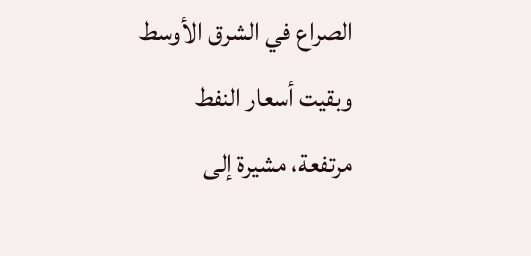الصراع في الشرق الأوسط وبقيت أسعار النفط مرتفعة، مشيرة إلى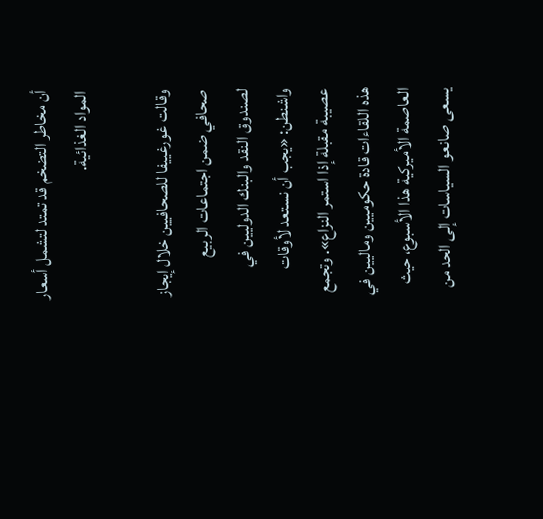أن مخاطر التضخم قد تمتد لتشمل أسعار المواد الغذائية.

وقالت غورغييفا للصحافيين خلال إيجاز صحافي ضمن اجتماعات الربيع لصندوق النقد والبنك الدوليين في واشنطن: «يجب أن نستعد لأوقات عصيبة مقبلة إذا استمر النزاع». وتجمع هذه اللقاءات قادة حكوميين وماليين في العاصمة الأميركية هذا الأسبوع، حيث يسعى صانعو السياسات إلى الحد من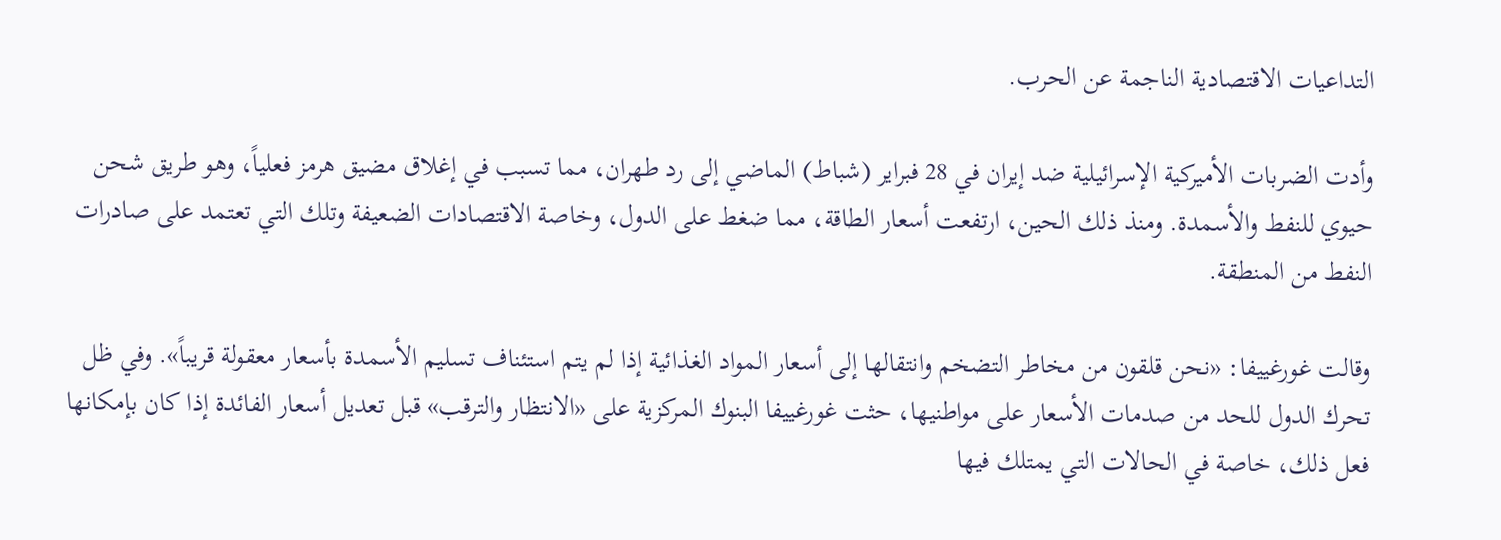التداعيات الاقتصادية الناجمة عن الحرب.

وأدت الضربات الأميركية الإسرائيلية ضد إيران في 28 فبراير (شباط) الماضي إلى رد طهران، مما تسبب في إغلاق مضيق هرمز فعلياً، وهو طريق شحن حيوي للنفط والأسمدة. ومنذ ذلك الحين، ارتفعت أسعار الطاقة، مما ضغط على الدول، وخاصة الاقتصادات الضعيفة وتلك التي تعتمد على صادرات النفط من المنطقة.

وقالت غورغييفا: «نحن قلقون من مخاطر التضخم وانتقالها إلى أسعار المواد الغذائية إذا لم يتم استئناف تسليم الأسمدة بأسعار معقولة قريباً». وفي ظل تحرك الدول للحد من صدمات الأسعار على مواطنيها، حثت غورغييفا البنوك المركزية على «الانتظار والترقب» قبل تعديل أسعار الفائدة إذا كان بإمكانها فعل ذلك، خاصة في الحالات التي يمتلك فيها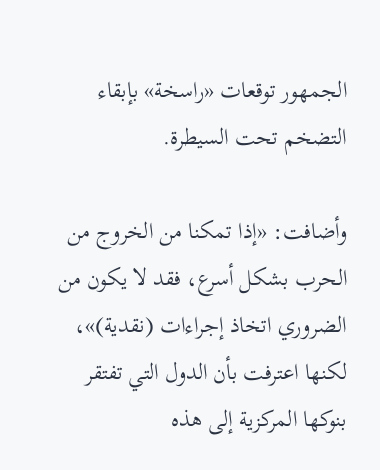الجمهور توقعات «راسخة» بإبقاء التضخم تحت السيطرة.

وأضافت: «إذا تمكنا من الخروج من الحرب بشكل أسرع، فقد لا يكون من الضروري اتخاذ إجراءات (نقدية)»، لكنها اعترفت بأن الدول التي تفتقر بنوكها المركزية إلى هذه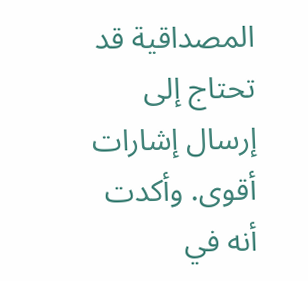المصداقية قد تحتاج إلى إرسال إشارات أقوى. وأكدت أنه في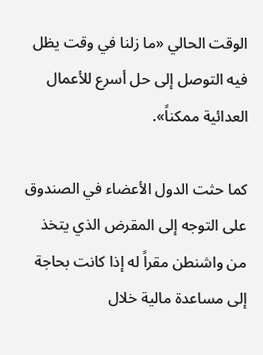الوقت الحالي «ما زلنا في وقت يظل فيه التوصل إلى حل أسرع للأعمال العدائية ممكناً».

كما حثت الدول الأعضاء في الصندوق على التوجه إلى المقرض الذي يتخذ من واشنطن مقراً له إذا كانت بحاجة إلى مساعدة مالية خلال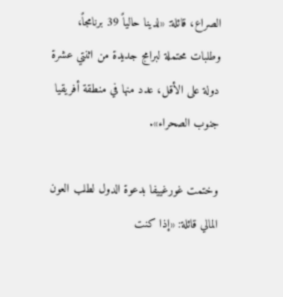الصراع، قائلة: «لدينا حالياً 39 برنامجاً، وطلبات محتملة لبرامج جديدة من اثنتي عشرة دولة على الأقل، عدد منها في منطقة أفريقيا جنوب الصحراء».

وختمت غورغييفا بدعوة الدول لطلب العون المالي قائلة: «إذا كنت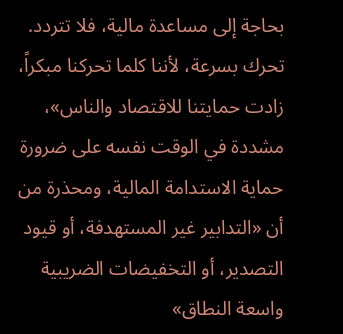بحاجة إلى مساعدة مالية، فلا تتردد. تحرك بسرعة، لأننا كلما تحركنا مبكراً، زادت حمايتنا للاقتصاد والناس»، مشددة في الوقت نفسه على ضرورة حماية الاستدامة المالية، ومحذرة من أن «التدابير غير المستهدفة، أو قيود التصدير، أو التخفيضات الضريبية واسعة النطاق»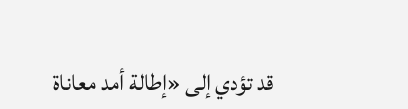قد تؤدي إلى «إطالة أمد معاناة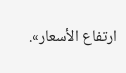ارتفاع الأسعار».